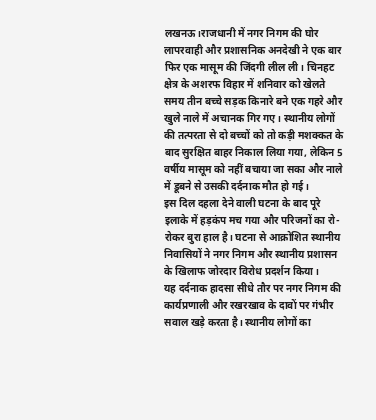लखनऊ।राजधानी में नगर निगम की घोर लापरवाही और प्रशासनिक अनदेखी ने एक बार फिर एक मासूम की जिंदगी लील ली। चिनहट क्षेत्र के अशरफ विहार में शनिवार को खेलते समय तीन बच्चे सड़क किनारे बने एक गहरे और खुले नाले में अचानक गिर गए। स्थानीय लोगों की तत्परता से दो बच्चों को तो कड़ी मशक्कत के बाद सुरक्षित बाहर निकाल लिया गया, लेकिन 5 वर्षीय मासूम को नहीं बचाया जा सका और नाले में डूबने से उसकी दर्दनाक मौत हो गई।
इस दिल दहला देने वाली घटना के बाद पूरे इलाके में हड़कंप मच गया और परिजनों का रो-रोकर बुरा हाल है। घटना से आक्रोशित स्थानीय निवासियों ने नगर निगम और स्थानीय प्रशासन के खिलाफ जोरदार विरोध प्रदर्शन किया।
यह दर्दनाक हादसा सीधे तौर पर नगर निगम की कार्यप्रणाली और रखरखाव के दावों पर गंभीर सवाल खड़े करता है। स्थानीय लोगों का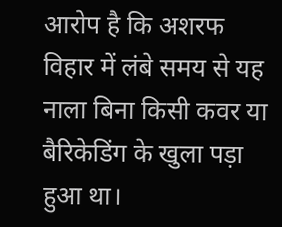आरोप है कि अशरफ विहार में लंबे समय से यह नाला बिना किसी कवर या बैरिकेडिंग के खुला पड़ा हुआ था।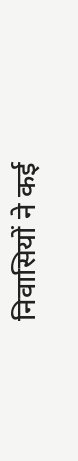निवासियों ने कई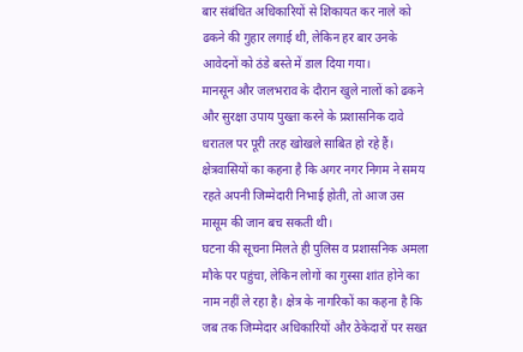बार संबंधित अधिकारियों से शिकायत कर नाले को ढकने की गुहार लगाई थी, लेकिन हर बार उनके आवेदनों को ठंडे बस्ते में डाल दिया गया।
मानसून और जलभराव के दौरान खुले नालों को ढकने और सुरक्षा उपाय पुख्ता करने के प्रशासनिक दावे धरातल पर पूरी तरह खोखले साबित हो रहे हैं। क्षेत्रवासियों का कहना है कि अगर नगर निगम ने समय रहते अपनी जिम्मेदारी निभाई होती, तो आज उस मासूम की जान बच सकती थी।
घटना की सूचना मिलते ही पुलिस व प्रशासनिक अमला मौके पर पहुंचा, लेकिन लोगों का गुस्सा शांत होने का नाम नहीं ले रहा है। क्षेत्र के नागरिकों का कहना है कि जब तक जिम्मेदार अधिकारियों और ठेकेदारों पर सख्त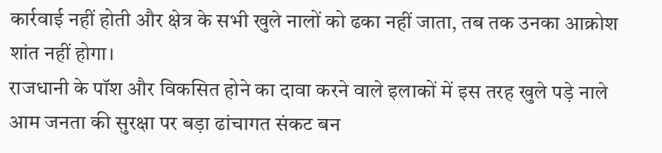कार्रवाई नहीं होती और क्षेत्र के सभी खुले नालों को ढका नहीं जाता, तब तक उनका आक्रोश शांत नहीं होगा।
राजधानी के पॉश और विकसित होने का दावा करने वाले इलाकों में इस तरह खुले पड़े नाले आम जनता की सुरक्षा पर बड़ा ढांचागत संकट बन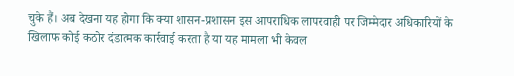चुके हैं। अब देखना यह होगा कि क्या शासन-प्रशासन इस आपराधिक लापरवाही पर जिम्मेदार अधिकारियों के खिलाफ कोई कठोर दंडात्मक कार्रवाई करता है या यह मामला भी केवल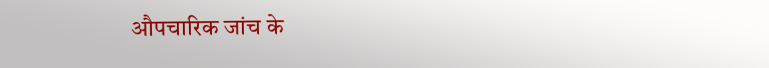औपचारिक जांच के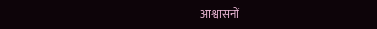आश्वासनों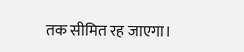तक सीमित रह जाएगा।